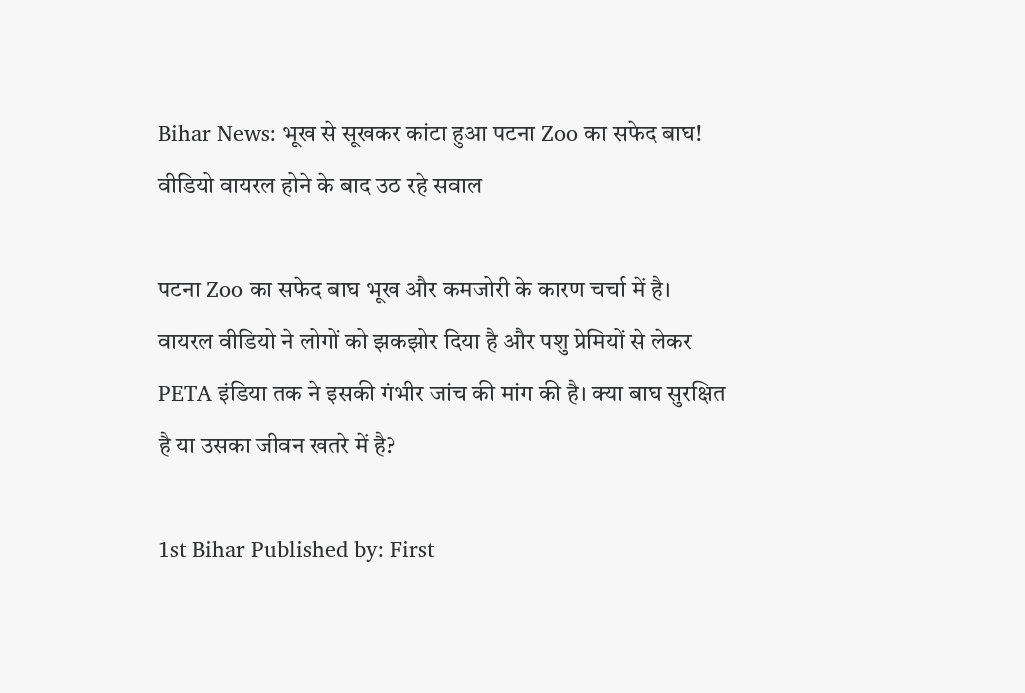Bihar News: भूख से सूखकर कांटा हुआ पटना Zoo का सफेद बाघ! वीडियो वायरल होने के बाद उठ रहे सवाल

पटना Zoo का सफेद बाघ भूख और कमजोरी के कारण चर्चा में है। वायरल वीडियो ने लोगों को झकझोर दिया है और पशु प्रेमियों से लेकर PETA इंडिया तक ने इसकी गंभीर जांच की मांग की है। क्या बाघ सुरक्षित है या उसका जीवन खतरे में है?

1st Bihar Published by: First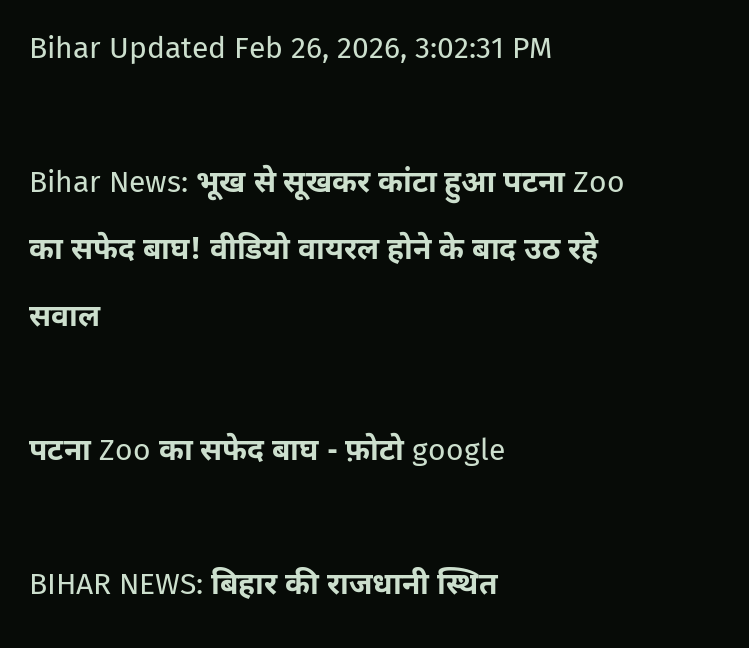Bihar Updated Feb 26, 2026, 3:02:31 PM

Bihar News: भूख से सूखकर कांटा हुआ पटना Zoo का सफेद बाघ! वीडियो वायरल होने के बाद उठ रहे सवाल

पटना Zoo का सफेद बाघ - फ़ोटो google

BIHAR NEWS: बिहार की राजधानी स्थित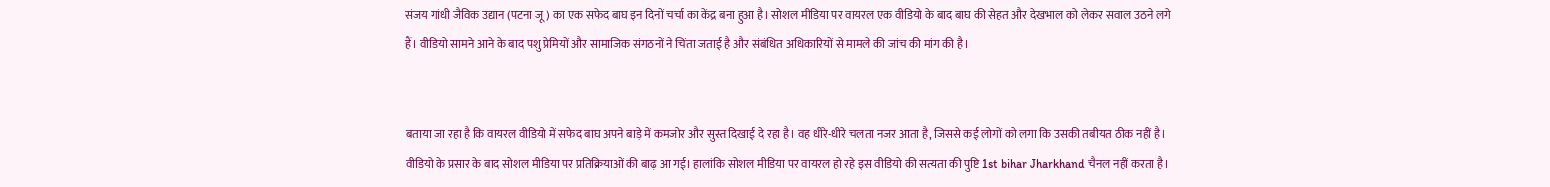संजय गांधी जैविक उद्यान (पटना जू) का एक सफेद बाघ इन दिनों चर्चा का केंद्र बना हुआ है। सोशल मीडिया पर वायरल एक वीडियो के बाद बाघ की सेहत और देखभाल को लेकर सवाल उठने लगे हैं। वीडियो सामने आने के बाद पशु प्रेमियों और सामाजिक संगठनों ने चिंता जताई है और संबंधित अधिकारियों से मामले की जांच की मांग की है।


बताया जा रहा है कि वायरल वीडियो में सफेद बाघ अपने बाड़े में कमजोर और सुस्त दिखाई दे रहा है। वह धीरे-धीरे चलता नजर आता है, जिससे कई लोगों को लगा कि उसकी तबीयत ठीक नहीं है। वीडियो के प्रसार के बाद सोशल मीडिया पर प्रतिक्रियाओं की बाढ़ आ गई। हालांकि सोशल मीडिया पर वायरल हो रहे इस वीडियो की सत्यता की पुष्टि 1st bihar Jharkhand चैनल नहीं करता है।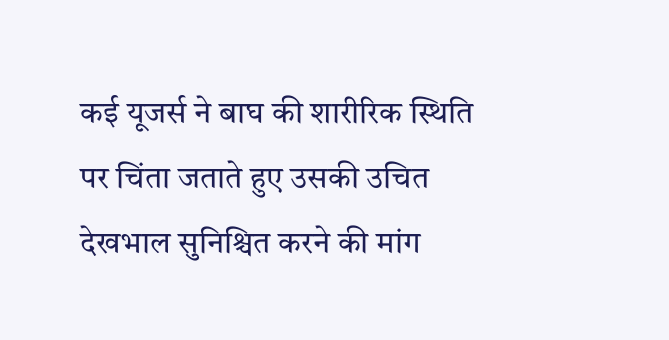कई यूजर्स ने बाघ की शारीरिक स्थिति पर चिंता जताते हुए उसकी उचित देखभाल सुनिश्चित करने की मांग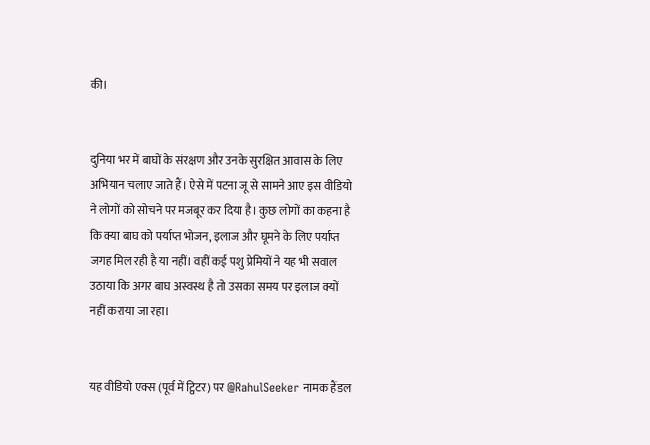की।


दुनिया भर में बाघों के संरक्षण और उनके सुरक्षित आवास के लिए अभियान चलाए जाते हैं। ऐसे में पटना जू से सामने आए इस वीडियो ने लोगों को सोचने पर मजबूर कर दिया है। कुछ लोगों का कहना है कि क्या बाघ को पर्याप्त भोजन, इलाज और घूमने के लिए पर्याप्त जगह मिल रही है या नहीं। वहीं कई पशु प्रेमियों ने यह भी सवाल उठाया कि अगर बाघ अस्वस्थ है तो उसका समय पर इलाज क्यों नहीं कराया जा रहा।


यह वीडियो एक्स (पूर्व में ट्विटर) पर @RahulSeeker नामक हैंडल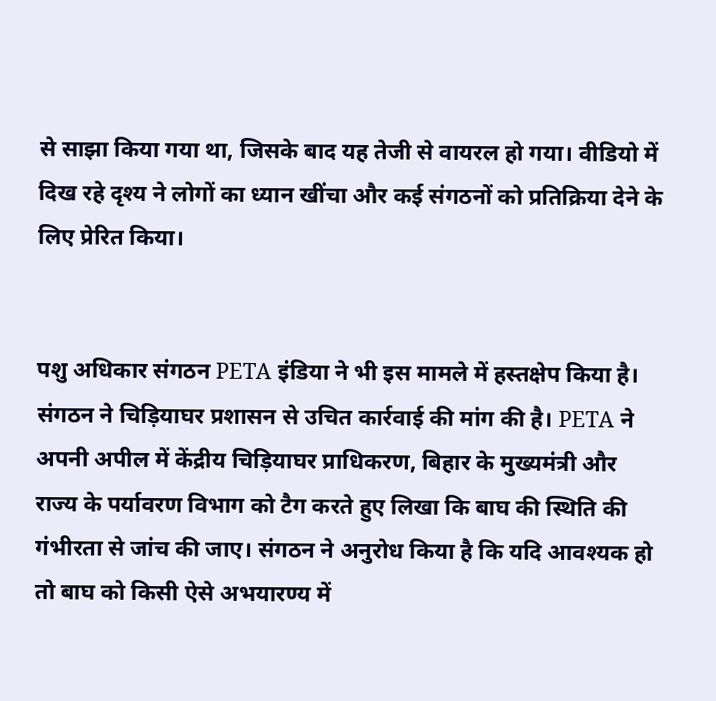से साझा किया गया था, जिसके बाद यह तेजी से वायरल हो गया। वीडियो में दिख रहे दृश्य ने लोगों का ध्यान खींचा और कई संगठनों को प्रतिक्रिया देने के लिए प्रेरित किया।


पशु अधिकार संगठन PETA इंडिया ने भी इस मामले में हस्तक्षेप किया है। संगठन ने चिड़ियाघर प्रशासन से उचित कार्रवाई की मांग की है। PETA ने अपनी अपील में केंद्रीय चिड़ियाघर प्राधिकरण, बिहार के मुख्यमंत्री और राज्य के पर्यावरण विभाग को टैग करते हुए लिखा कि बाघ की स्थिति की गंभीरता से जांच की जाए। संगठन ने अनुरोध किया है कि यदि आवश्यक हो तो बाघ को किसी ऐसे अभयारण्य में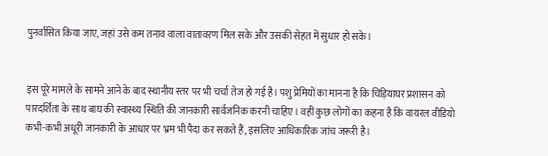पुनर्वासित किया जाए, जहां उसे कम तनाव वाला वातावरण मिल सके और उसकी सेहत में सुधार हो सके।


इस पूरे मामले के सामने आने के बाद स्थानीय स्तर पर भी चर्चा तेज हो गई है। पशु प्रेमियों का मानना है कि चिड़ियाघर प्रशासन को पारदर्शिता के साथ बाघ की स्वास्थ्य स्थिति की जानकारी सार्वजनिक करनी चाहिए। वहीं कुछ लोगों का कहना है कि वायरल वीडियो कभी-कभी अधूरी जानकारी के आधार पर भ्रम भी पैदा कर सकते हैं, इसलिए आधिकारिक जांच जरूरी है।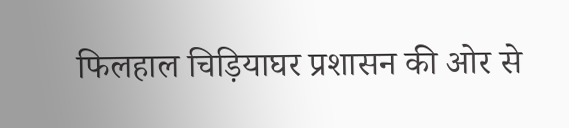फिलहाल चिड़ियाघर प्रशासन की ओर से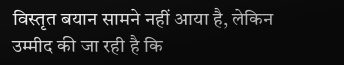विस्तृत बयान सामने नहीं आया है, लेकिन उम्मीद की जा रही है कि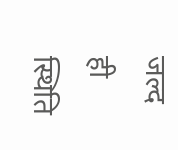जल्द ही स्थिति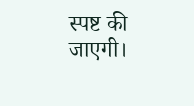स्पष्ट की जाएगी।